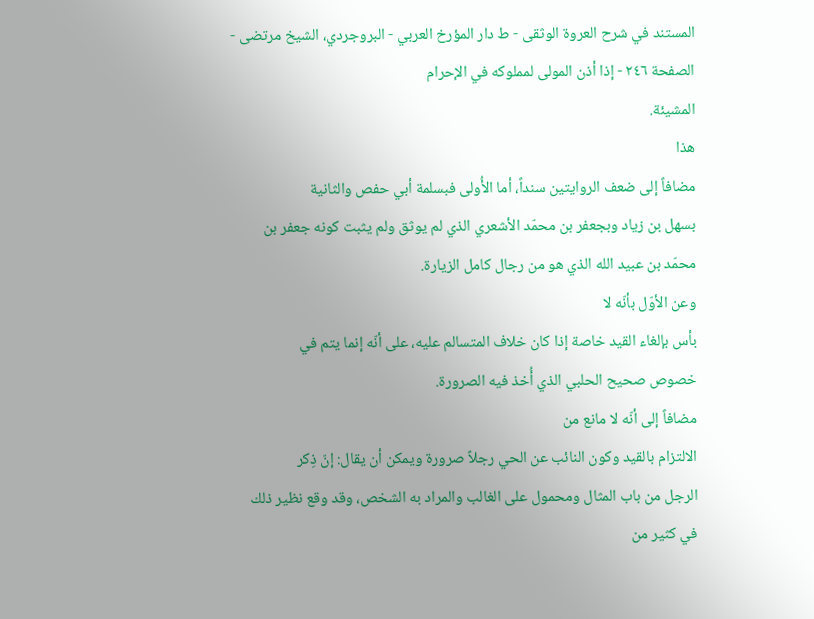المستند في شرح العروة الوثقى - ط دار المؤرخ العربي - البروجردي، الشيخ مرتضى - الصفحة ٢٤٦ - إذا أذن المولى لمملوكه في الإحرام
المشيئة.
هذا
مضافاً إلى ضعف الروايتين سنداً، أما الأُولى فبسلمة أبي حفص والثانية
بسهل بن زياد وبجعفر بن محمّد الأشعري الذي لم يوثق ولم يثبت كونه جعفر بن
محمّد بن عبيد الله الذي هو من رجال كامل الزيارة.
وعن الأوّل بأنّه لا
بأس بإلغاء القيد خاصة إذا كان خلاف المتسالم عليه، على أنّه إنما يتم في
خصوص صحيح الحلبي الذي أُخذ فيه الصرورة.
مضافاً إلى أنّه لا مانع من
الالتزام بالقيد وكون النائب عن الحي رجلاً صرورة ويمكن أن يقال: إنّ ذِكر
الرجل من باب المثال ومحمول على الغالب والمراد به الشخص، وقد وقع نظير ذلك
في كثير من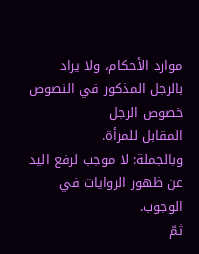موارد الأحكام، ولا يراد بالرجل المذكور في النصوص خصوص الرجل
المقابل للمرأة.
وبالجملة: لا موجب لرفع اليد عن ظهور الروايات في الوجوب.
ثمّ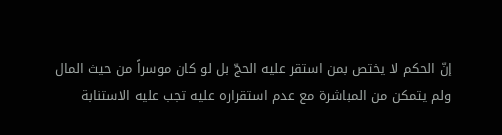إنّ الحكم لا يختص بمن استقر عليه الحجّ بل لو كان موسراً من حيث المال
ولم يتمكن من المباشرة مع عدم استقراره عليه تجب عليه الاستنابة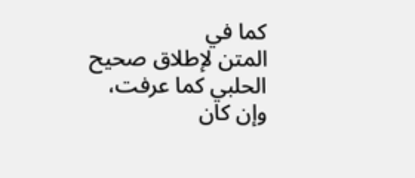كما في
المتن لإطلاق صحيح الحلبي كما عرفت، وإن كان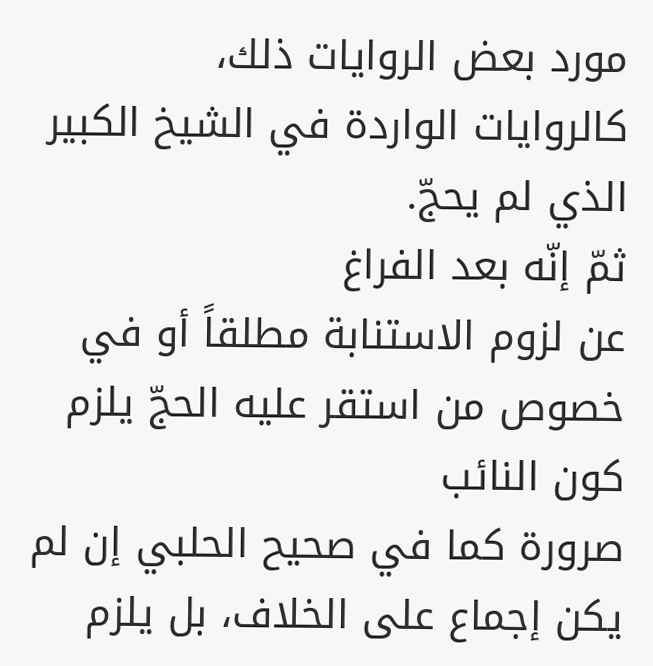مورد بعض الروايات ذلك،
كالروايات الواردة في الشيخ الكبير الذي لم يحجّ.
ثمّ إنّه بعد الفراغ
عن لزوم الاستنابة مطلقاً أو في خصوص من استقر عليه الحجّ يلزم كون النائب
صرورة كما في صحيح الحلبي إن لم يكن إجماع على الخلاف، بل يلزم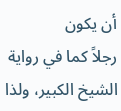أن يكون
رجلاً كما في رواية الشيخ الكبير، ولذا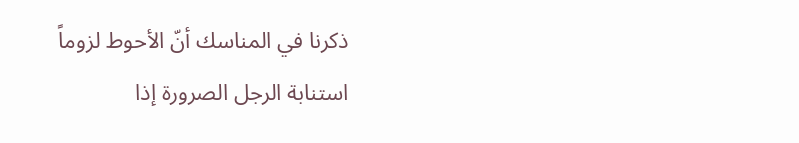ذكرنا في المناسك أنّ الأحوط لزوماً
استنابة الرجل الصرورة إذا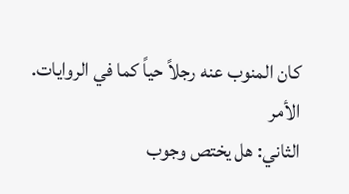كان المنوب عنه رجلاً حياً كما في الروايات.
الأمر
الثاني: هل يختص وجوب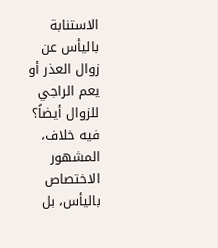الاستنابة باليأس عن زوال العذر أو يعم الراجي
للزوال أيضاً؟ فيه خلاف، المشهور الاختصاص باليأس، بل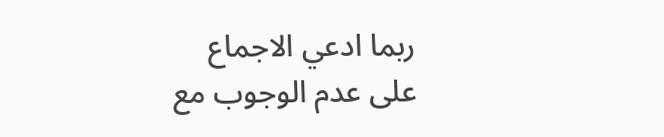ربما ادعي الاجماع
على عدم الوجوب مع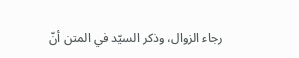رجاء الزوال، وذكر السيّد في المتن أنّ